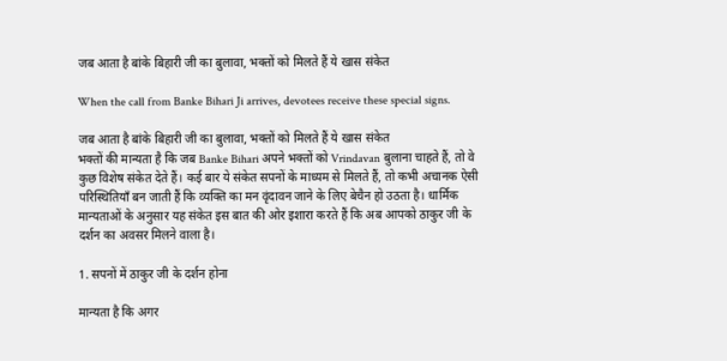जब आता है बांके बिहारी जी का बुलावा, भक्तों को मिलते हैं ये खास संकेत

When the call from Banke Bihari Ji arrives, devotees receive these special signs.

जब आता है बांके बिहारी जी का बुलावा, भक्तों को मिलते हैं ये खास संकेत
भक्तों की मान्यता है कि जब Banke Bihari अपने भक्तों को Vrindavan बुलाना चाहते हैं, तो वे कुछ विशेष संकेत देते हैं। कई बार ये संकेत सपनों के माध्यम से मिलते हैं, तो कभी अचानक ऐसी परिस्थितियाँ बन जाती हैं कि व्यक्ति का मन वृंदावन जाने के लिए बेचैन हो उठता है। धार्मिक मान्यताओं के अनुसार यह संकेत इस बात की ओर इशारा करते हैं कि अब आपको ठाकुर जी के दर्शन का अवसर मिलने वाला है।

1. सपनों में ठाकुर जी के दर्शन होना

मान्यता है कि अगर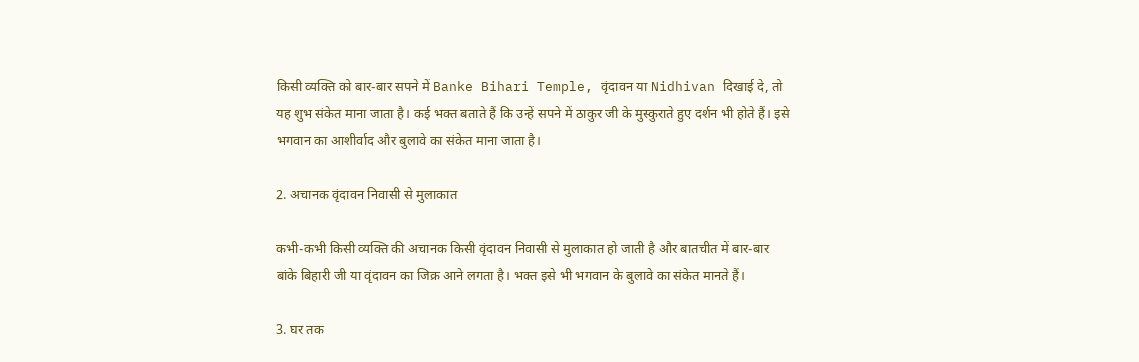किसी व्यक्ति को बार-बार सपने में Banke Bihari Temple, वृंदावन या Nidhivan दिखाई दे, तो यह शुभ संकेत माना जाता है। कई भक्त बताते हैं कि उन्हें सपने में ठाकुर जी के मुस्कुराते हुए दर्शन भी होते हैं। इसे भगवान का आशीर्वाद और बुलावे का संकेत माना जाता है।

2. अचानक वृंदावन निवासी से मुलाकात

कभी-कभी किसी व्यक्ति की अचानक किसी वृंदावन निवासी से मुलाकात हो जाती है और बातचीत में बार-बार बांके बिहारी जी या वृंदावन का जिक्र आने लगता है। भक्त इसे भी भगवान के बुलावे का संकेत मानते हैं।

3. घर तक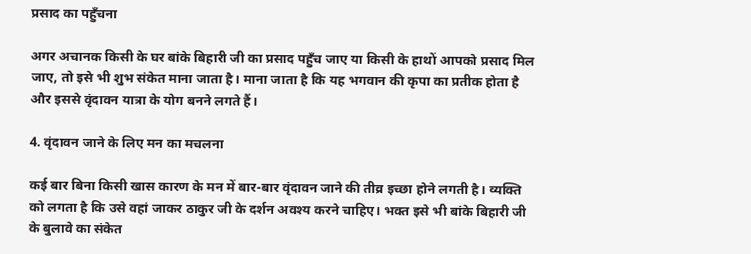प्रसाद का पहुँचना

अगर अचानक किसी के घर बांके बिहारी जी का प्रसाद पहुँच जाए या किसी के हाथों आपको प्रसाद मिल जाए, तो इसे भी शुभ संकेत माना जाता है। माना जाता है कि यह भगवान की कृपा का प्रतीक होता है और इससे वृंदावन यात्रा के योग बनने लगते हैं।

4. वृंदावन जाने के लिए मन का मचलना

कई बार बिना किसी खास कारण के मन में बार-बार वृंदावन जाने की तीव्र इच्छा होने लगती है। व्यक्ति को लगता है कि उसे वहां जाकर ठाकुर जी के दर्शन अवश्य करने चाहिए। भक्त इसे भी बांके बिहारी जी के बुलावे का संकेत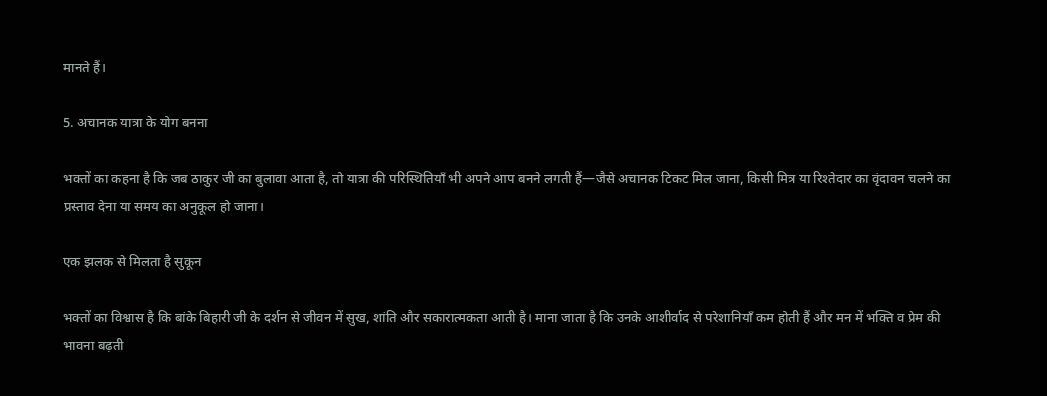मानते हैं।

5. अचानक यात्रा के योग बनना

भक्तों का कहना है कि जब ठाकुर जी का बुलावा आता है, तो यात्रा की परिस्थितियाँ भी अपने आप बनने लगती हैं—जैसे अचानक टिकट मिल जाना, किसी मित्र या रिश्तेदार का वृंदावन चलने का प्रस्ताव देना या समय का अनुकूल हो जाना।

एक झलक से मिलता है सुकून

भक्तों का विश्वास है कि बांके बिहारी जी के दर्शन से जीवन में सुख, शांति और सकारात्मकता आती है। माना जाता है कि उनके आशीर्वाद से परेशानियाँ कम होती हैं और मन में भक्ति व प्रेम की भावना बढ़ती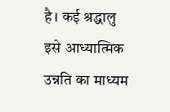है। कई श्रद्धालु इसे आध्यात्मिक उन्नति का माध्यम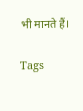भी मानते हैं।

Tags